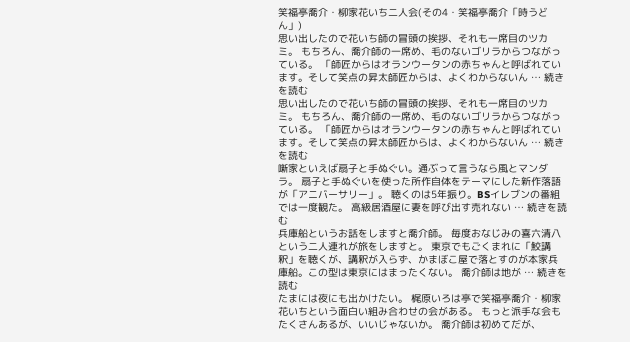笑福亭喬介・柳家花いち二人会(その4・笑福亭喬介「時うどん」)
思い出したので花いち師の冒頭の挨拶、それも一席目のツカミ。 もちろん、喬介師の一席め、毛のないゴリラからつながっている。 「師匠からはオランウータンの赤ちゃんと呼ばれています。そして笑点の昇太師匠からは、よくわからないん … 続きを読む
思い出したので花いち師の冒頭の挨拶、それも一席目のツカミ。 もちろん、喬介師の一席め、毛のないゴリラからつながっている。 「師匠からはオランウータンの赤ちゃんと呼ばれています。そして笑点の昇太師匠からは、よくわからないん … 続きを読む
噺家といえば扇子と手ぬぐい。通ぶって言うなら風とマンダラ。 扇子と手ぬぐいを使った所作自体をテーマにした新作落語が「アニバーサリー」。 聴くのは5年振り。BSイレブンの番組では一度観た。 高級居酒屋に妻を呼び出す売れない … 続きを読む
兵庫船というお話をしますと喬介師。 毎度おなじみの喜六清八という二人連れが旅をしますと。 東京でもごくまれに「鮫講釈」を聴くが、講釈が入らず、かまぼこ屋で落とすのが本家兵庫船。この型は東京にはまったくない。 喬介師は地が … 続きを読む
たまには夜にも出かけたい。 梶原いろは亭で笑福亭喬介・柳家花いちという面白い組み合わせの会がある。 もっと派手な会もたくさんあるが、いいじゃないか。 喬介師は初めてだが、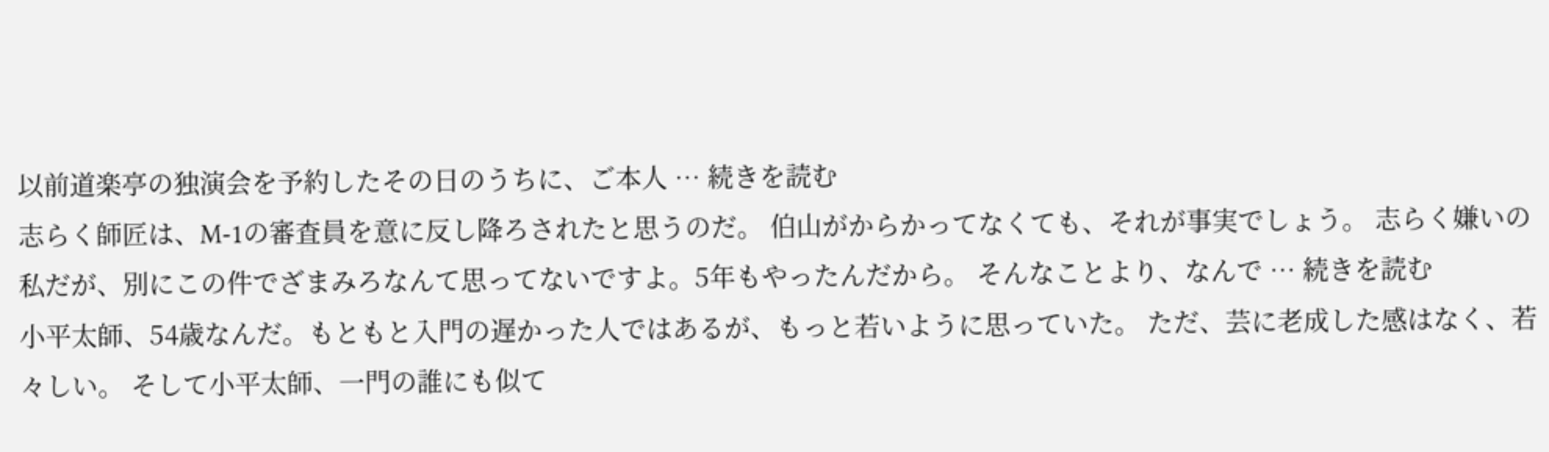以前道楽亭の独演会を予約したその日のうちに、ご本人 … 続きを読む
志らく師匠は、M-1の審査員を意に反し降ろされたと思うのだ。 伯山がからかってなくても、それが事実でしょう。 志らく嫌いの私だが、別にこの件でざまみろなんて思ってないですよ。5年もやったんだから。 そんなことより、なんで … 続きを読む
小平太師、54歳なんだ。もともと入門の遅かった人ではあるが、もっと若いように思っていた。 ただ、芸に老成した感はなく、若々しい。 そして小平太師、一門の誰にも似て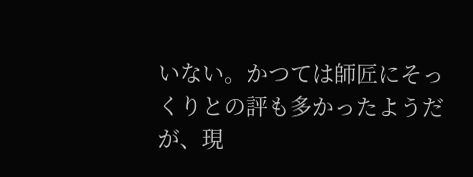いない。かつては師匠にそっくりとの評も多かったようだが、現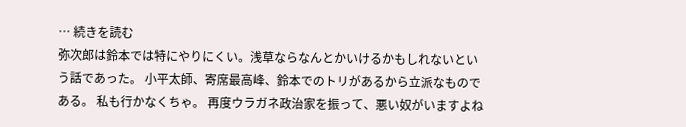… 続きを読む
弥次郎は鈴本では特にやりにくい。浅草ならなんとかいけるかもしれないという話であった。 小平太師、寄席最高峰、鈴本でのトリがあるから立派なものである。 私も行かなくちゃ。 再度ウラガネ政治家を振って、悪い奴がいますよね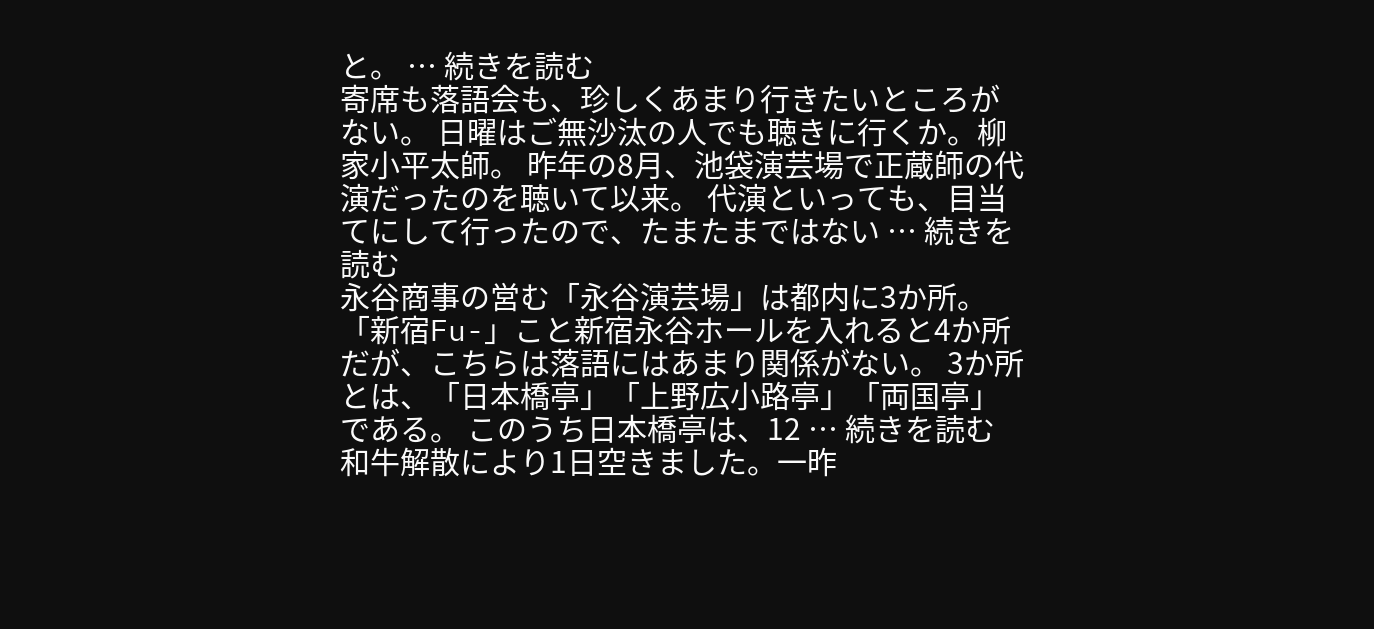と。 … 続きを読む
寄席も落語会も、珍しくあまり行きたいところがない。 日曜はご無沙汰の人でも聴きに行くか。柳家小平太師。 昨年の8月、池袋演芸場で正蔵師の代演だったのを聴いて以来。 代演といっても、目当てにして行ったので、たまたまではない … 続きを読む
永谷商事の営む「永谷演芸場」は都内に3か所。 「新宿Fu-」こと新宿永谷ホールを入れると4か所だが、こちらは落語にはあまり関係がない。 3か所とは、「日本橋亭」「上野広小路亭」「両国亭」である。 このうち日本橋亭は、12 … 続きを読む
和牛解散により1日空きました。一昨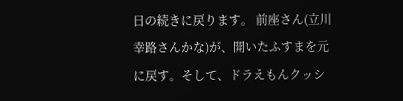日の続きに戻ります。 前座さん(立川幸路さんかな)が、開いたふすまを元に戻す。そして、ドラえもんクッシ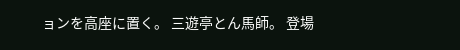ョンを高座に置く。 三遊亭とん馬師。 登場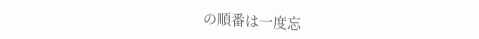の順番は一度忘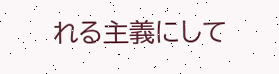れる主義にして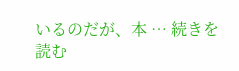いるのだが、本 … 続きを読む